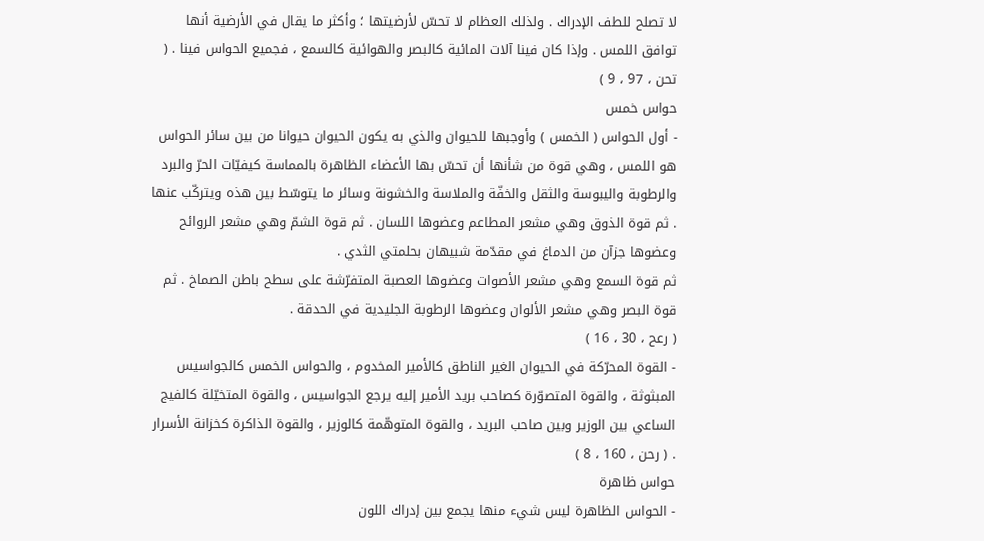لا تصلح للطف الإدراك . ولذلك العظام لا تحسّ لأرضيتها ؛ وأكثر ما يقال في الأرضية أنها توافق اللمس . وإذا كان فينا آلات المائية كالبصر والهوائية كالسمع ، فجميع الحواس فينا . ( تحن ، 97 ، 9 )
حواس خمس
- أول الحواس ( الخمس ) وأوجبها للحيوان والذي به يكون الحيوان حيوانا من بين سائر الحواس هو اللمس ، وهي قوة من شأنها أن تحسّ بها الأعضاء الظاهرة بالمماسة كيفيّات الحرّ والبرد والرطوبة واليبوسة والثقل والخفّة والملاسة والخشونة وسائر ما يتوسّط بين هذه ويتركّب عنها . ثم قوة الذوق وهي مشعر المطاعم وعضوها اللسان . ثم قوة الشمّ وهي مشعر الروائح وعضوها جزآن من الدماغ في مقدّمة شبيهان بحلمتي الثدي .
ثم قوة السمع وهي مشعر الأصوات وعضوها العصبة المتفرّشة على سطح باطن الصماخ . ثم قوة البصر وهي مشعر الألوان وعضوها الرطوبة الجليدية في الحدقة .
( رعح ، 30 ، 16 )
- القوة المحرّكة في الحيوان الغير الناطق كالأمير المخدوم ، والحواس الخمس كالجواسيس المبثوثة ، والقوة المتصوّرة كصاحب بريد الأمير إليه يرجع الجواسيس ، والقوة المتخيّلة كالفيج الساعي بين الوزير وبين صاحب البريد ، والقوة المتوهّمة كالوزير ، والقوة الذاكرة كخزانة الأسرار . ( رحن ، 160 ، 8 )
حواس ظاهرة
- الحواس الظاهرة ليس شيء منها يجمع بين إدراك اللون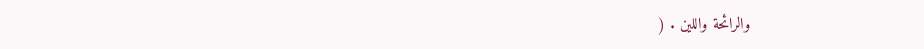والرائحة واللين . (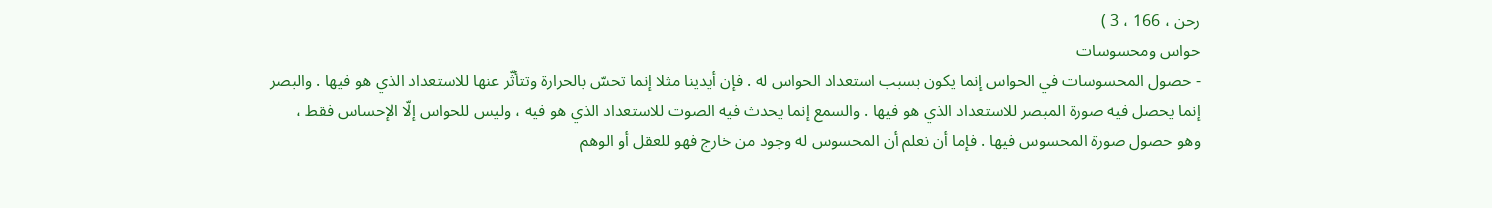رحن ، 166 ، 3 )
حواس ومحسوسات
- حصول المحسوسات في الحواس إنما يكون بسبب استعداد الحواس له . فإن أيدينا مثلا إنما تحسّ بالحرارة وتتأثّر عنها للاستعداد الذي هو فيها . والبصر إنما يحصل فيه صورة المبصر للاستعداد الذي هو فيها . والسمع إنما يحدث فيه الصوت للاستعداد الذي هو فيه ، وليس للحواس إلّا الإحساس فقط ، وهو حصول صورة المحسوس فيها . فإما أن نعلم أن المحسوس له وجود من خارج فهو للعقل أو الوهم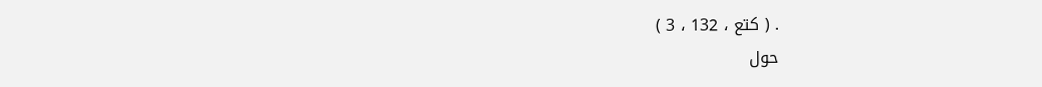. ( كتع ، 132 ، 3 )
حول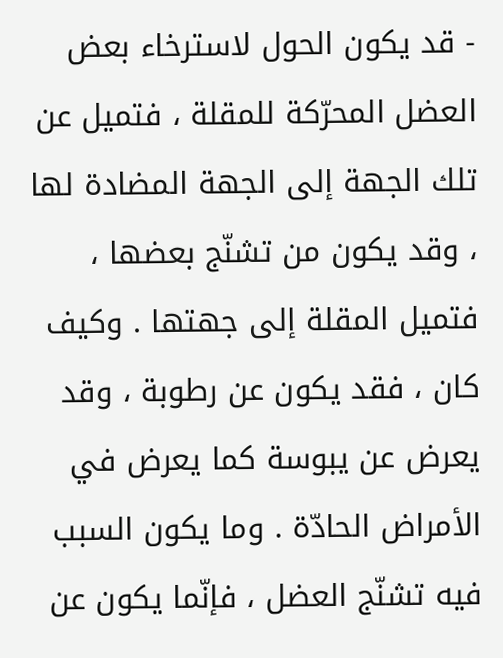- قد يكون الحول لاسترخاء بعض العضل المحرّكة للمقلة ، فتميل عن تلك الجهة إلى الجهة المضادة لها ، وقد يكون من تشنّج بعضها ، فتميل المقلة إلى جهتها . وكيف كان ، فقد يكون عن رطوبة ، وقد يعرض عن يبوسة كما يعرض في الأمراض الحادّة . وما يكون السبب فيه تشنّج العضل ، فإنّما يكون عن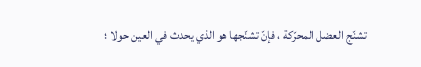تشنّج العضل المحرّكة ، فإنّ تشنّجها هو الذي يحدث في العين حولا ؛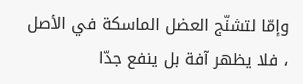وإمّا لتشنّج العضل الماسكة في الأصل ، فلا يظهر آفة بل ينفع جدّا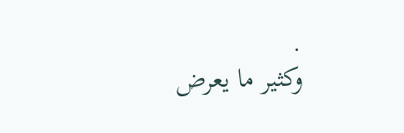.
وكثير ما يعرض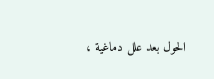الحول بعد علل دماغية ،